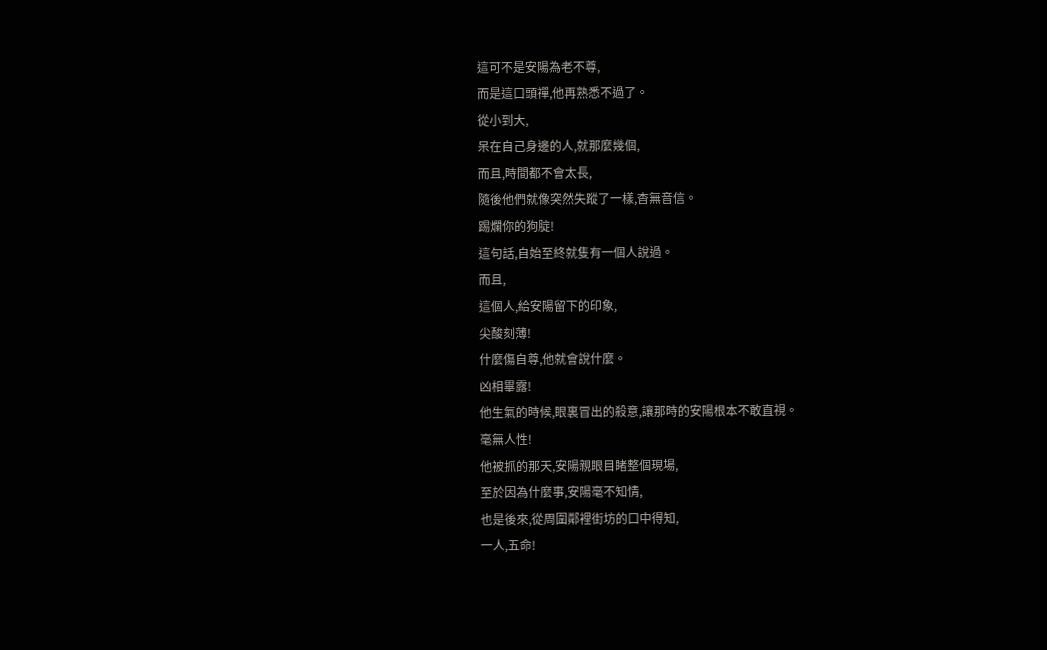這可不是安陽為老不尊,
而是這口頭禪,他再熟悉不過了。
從小到大,
呆在自己身邊的人,就那麼幾個,
而且,時間都不會太長,
隨後他們就像突然失蹤了一樣,杳無音信。
踢爛你的狗腚!
這句話,自始至終就隻有一個人說過。
而且,
這個人,給安陽留下的印象,
尖酸刻薄!
什麼傷自尊,他就會說什麼。
凶相畢露!
他生氣的時候,眼裏冒出的殺意,讓那時的安陽根本不敢直視。
毫無人性!
他被抓的那天,安陽親眼目睹整個現場,
至於因為什麼事,安陽毫不知情,
也是後來,從周圍鄰裡街坊的口中得知,
一人,五命!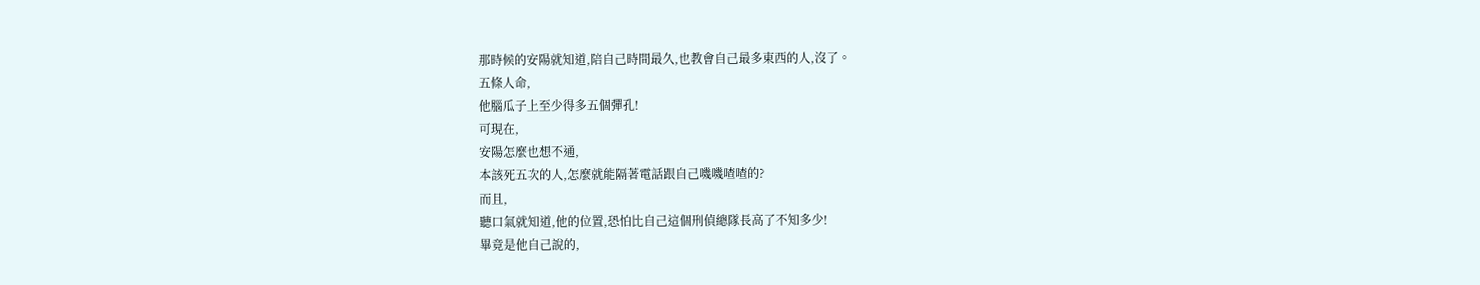那時候的安陽就知道,陪自己時間最久,也教會自己最多東西的人,沒了。
五條人命,
他腦瓜子上至少得多五個彈孔!
可現在,
安陽怎麼也想不通,
本該死五次的人,怎麼就能隔著電話跟自己嘰嘰喳喳的?
而且,
聽口氣就知道,他的位置,恐怕比自己這個刑偵總隊長高了不知多少!
畢竟是他自己說的,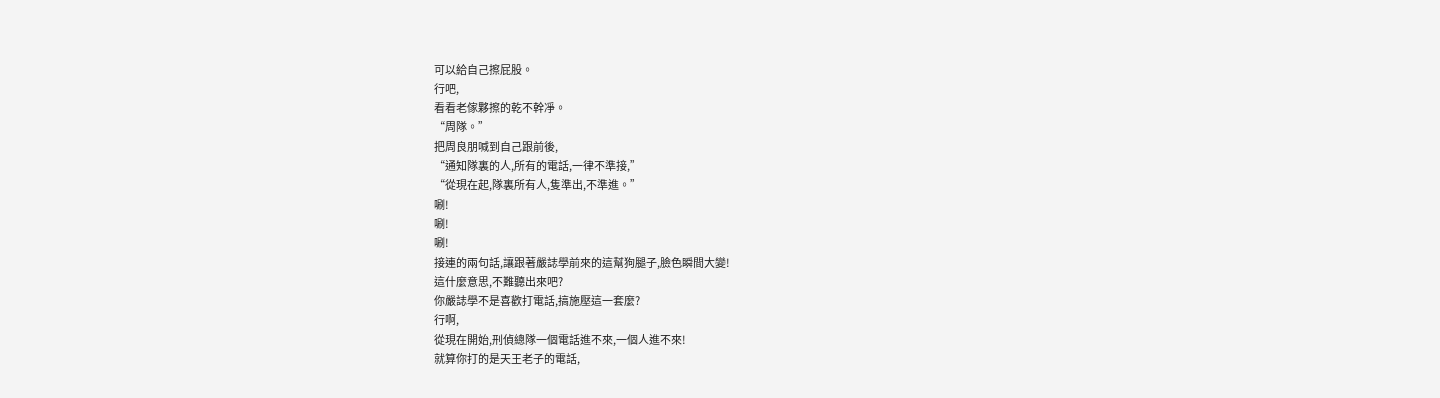可以給自己擦屁股。
行吧,
看看老傢夥擦的乾不幹凈。
“周隊。”
把周良朋喊到自己跟前後,
“通知隊裏的人,所有的電話,一律不準接,”
“從現在起,隊裏所有人,隻準出,不準進。”
唰!
唰!
唰!
接連的兩句話,讓跟著嚴誌學前來的這幫狗腿子,臉色瞬間大變!
這什麼意思,不難聽出來吧?
你嚴誌學不是喜歡打電話,搞施壓這一套麼?
行啊,
從現在開始,刑偵總隊一個電話進不來,一個人進不來!
就算你打的是天王老子的電話,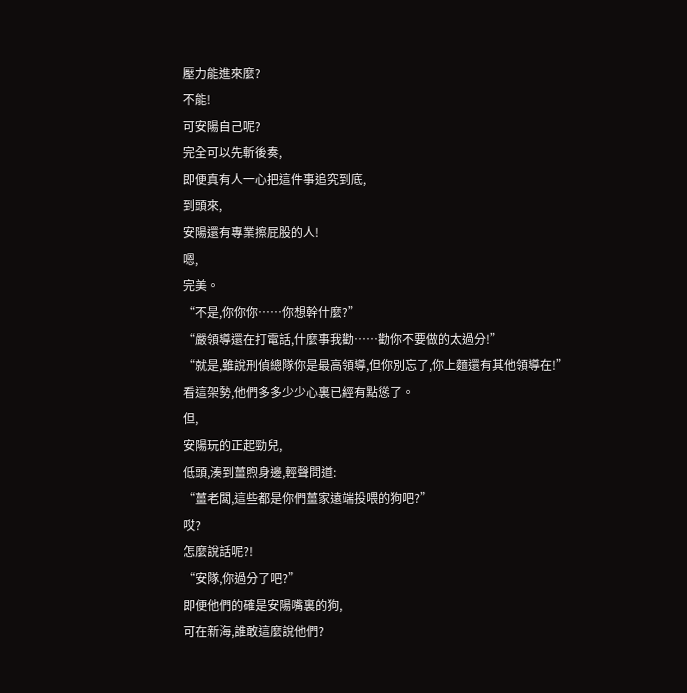壓力能進來麼?
不能!
可安陽自己呢?
完全可以先斬後奏,
即便真有人一心把這件事追究到底,
到頭來,
安陽還有專業擦屁股的人!
嗯,
完美。
“不是,你你你……你想幹什麼?”
“嚴領導還在打電話,什麼事我勸……勸你不要做的太過分!”
“就是,雖說刑偵總隊你是最高領導,但你別忘了,你上麵還有其他領導在!”
看這架勢,他們多多少少心裏已經有點慫了。
但,
安陽玩的正起勁兒,
低頭,湊到薑煦身邊,輕聲問道:
“薑老闆,這些都是你們薑家遠端投喂的狗吧?”
哎?
怎麼說話呢?!
“安隊,你過分了吧?”
即便他們的確是安陽嘴裏的狗,
可在新海,誰敢這麼說他們?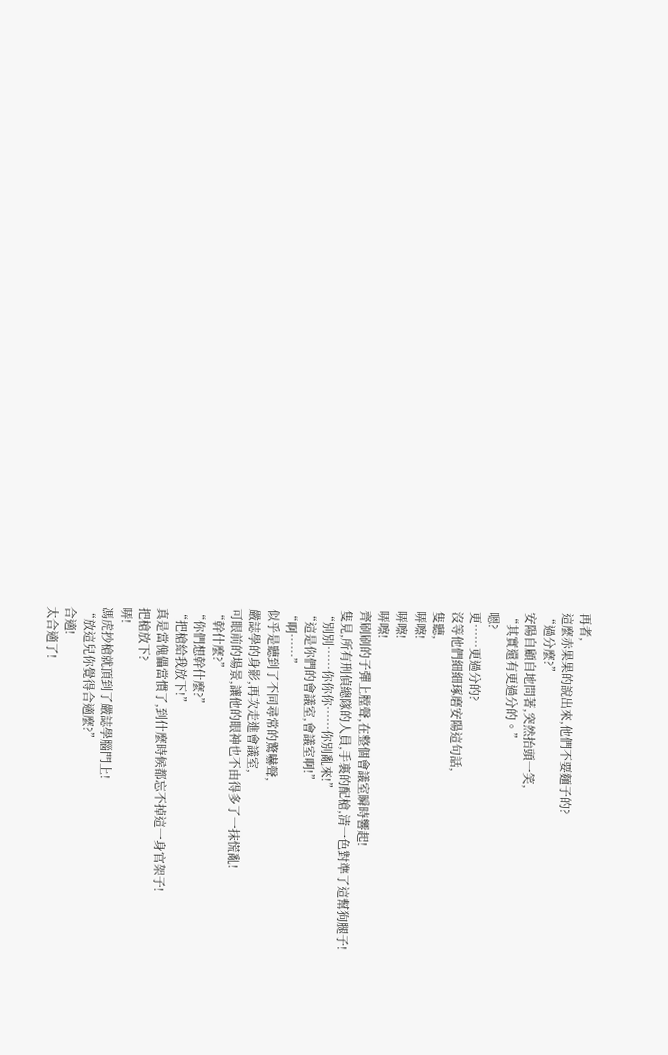再者,
這麼赤果果的說出來,他們不要麵子的?
“過分麼?”
安陽自顧自地問著,突然抬頭一笑,
“其實還有更過分的。”
嗯?
更……更過分的?
沒等他們細細琢磨安陽這句話,
隻聽,
哢嚓!
哢嚓!
哢嚓!
齊刷刷的子彈上膛聲,在整個會議室瞬時響起!
隻見,所有刑偵總隊的人員,手裏的配槍,清一色對準了這幫狗腿子!
“別別……你你你……你別亂來!”
“這是你們的會議室,會議室啊!”
“啊……”
似乎是聽到了不同尋常的驚嚇聲,
嚴誌學的身影,再次走進會議室,
可眼前的場景,讓他的眼神也不由得多了一抹慌亂!
“幹什麼?”
“你們想幹什麼?”
“把槍給我放下!”
真是當傀儡當慣了,到什麼時候都忘不掉這一身官架子!
把槍放下?
哢!
馮虎抄槍就頂到了嚴誌學腦門上!
“放這兒你覺得合適麼?”
合適!
太合適了!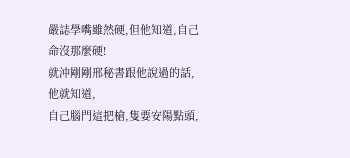嚴誌學嘴雖然硬,但他知道,自己命沒那麼硬!
就沖剛剛邢秘書跟他說過的話,
他就知道,
自己腦門這把槍,隻要安陽點頭,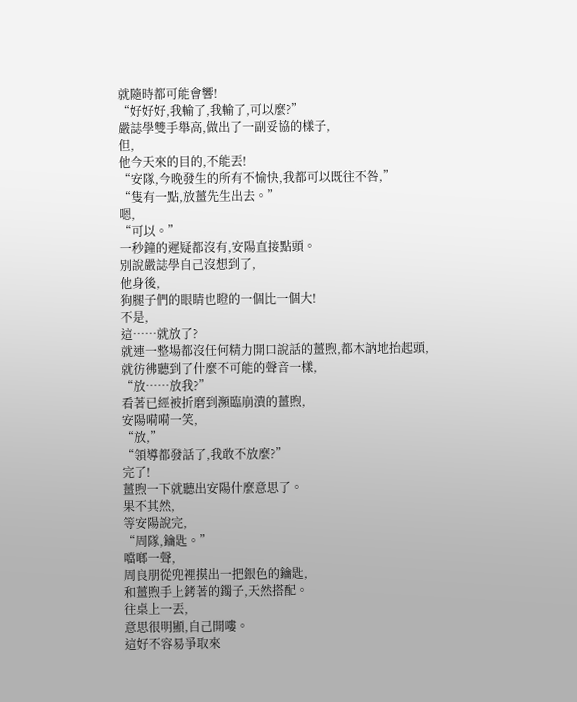就隨時都可能會響!
“好好好,我輸了,我輸了,可以麼?”
嚴誌學雙手舉高,做出了一副妥協的樣子,
但,
他今天來的目的,不能丟!
“安隊,今晚發生的所有不愉快,我都可以既往不咎,”
“隻有一點,放薑先生出去。”
嗯,
“可以。”
一秒鐘的遲疑都沒有,安陽直接點頭。
別說嚴誌學自己沒想到了,
他身後,
狗腿子們的眼睛也瞪的一個比一個大!
不是,
這……就放了?
就連一整場都沒任何精力開口說話的薑煦,都木訥地抬起頭,
就彷彿聽到了什麼不可能的聲音一樣,
“放……放我?”
看著已經被折磨到瀕臨崩潰的薑煦,
安陽嗬嗬一笑,
“放,”
“領導都發話了,我敢不放麼?”
完了!
薑煦一下就聽出安陽什麼意思了。
果不其然,
等安陽說完,
“周隊,鑰匙。”
噹啷一聲,
周良朋從兜裡摸出一把銀色的鑰匙,
和薑煦手上銬著的鐲子,天然搭配。
往桌上一丟,
意思很明顯,自己開嘍。
這好不容易爭取來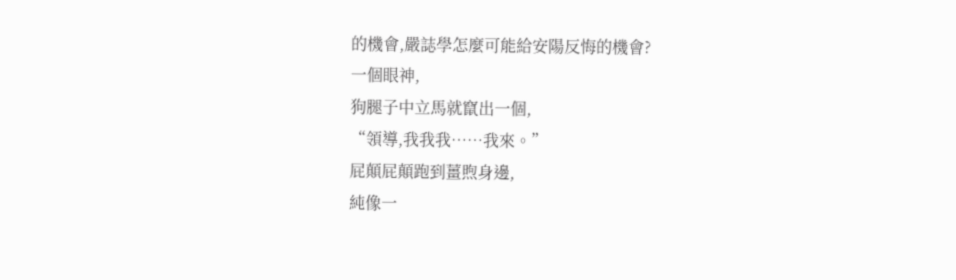的機會,嚴誌學怎麼可能給安陽反悔的機會?
一個眼神,
狗腿子中立馬就竄出一個,
“領導,我我我……我來。”
屁顛屁顛跑到薑煦身邊,
純像一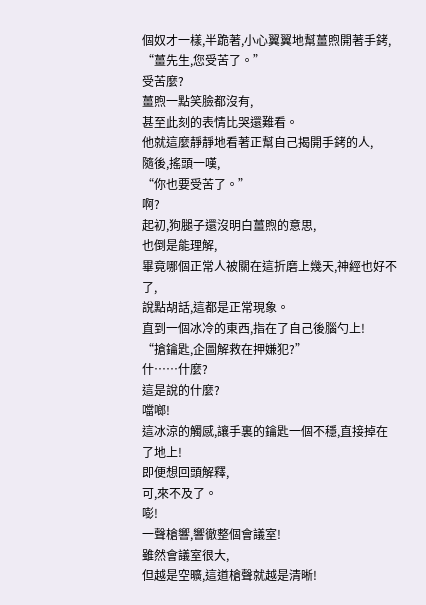個奴才一樣,半跪著,小心翼翼地幫薑煦開著手銬,
“薑先生,您受苦了。”
受苦麼?
薑煦一點笑臉都沒有,
甚至此刻的表情比哭還難看。
他就這麼靜靜地看著正幫自己揭開手銬的人,
隨後,搖頭一嘆,
“你也要受苦了。”
啊?
起初,狗腿子還沒明白薑煦的意思,
也倒是能理解,
畢竟哪個正常人被關在這折磨上幾天,神經也好不了,
說點胡話,這都是正常現象。
直到一個冰冷的東西,指在了自己後腦勺上!
“搶鑰匙,企圖解救在押嫌犯?”
什……什麼?
這是說的什麼?
噹啷!
這冰涼的觸感,讓手裏的鑰匙一個不穩,直接掉在了地上!
即便想回頭解釋,
可,來不及了。
嘭!
一聲槍響,響徹整個會議室!
雖然會議室很大,
但越是空曠,這道槍聲就越是清晰!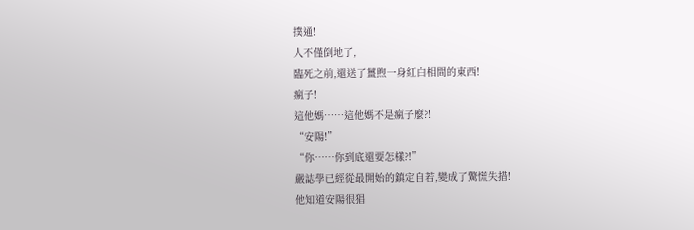撲通!
人不僅倒地了,
臨死之前,還送了薑煦一身紅白相間的東西!
瘋子!
這他媽……這他媽不是瘋子麼?!
“安陽!”
“你……你到底還要怎樣?!”
嚴誌學已經從最開始的鎮定自若,變成了驚慌失措!
他知道安陽很猖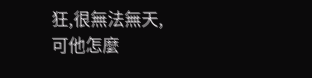狂,很無法無天,
可他怎麼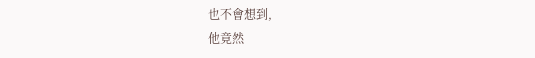也不會想到,
他竟然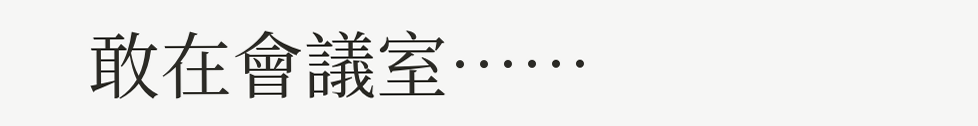敢在會議室……